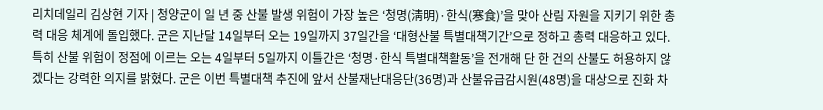리치데일리 김상현 기자 | 청양군이 일 년 중 산불 발생 위험이 가장 높은 ‘청명(淸明)·한식(寒食)’을 맞아 산림 자원을 지키기 위한 총력 대응 체계에 돌입했다. 군은 지난달 14일부터 오는 19일까지 37일간을 ‘대형산불 특별대책기간’으로 정하고 총력 대응하고 있다. 특히 산불 위험이 정점에 이르는 오는 4일부터 5일까지 이틀간은 ‘청명·한식 특별대책활동’을 전개해 단 한 건의 산불도 허용하지 않겠다는 강력한 의지를 밝혔다. 군은 이번 특별대책 추진에 앞서 산불재난대응단(36명)과 산불유급감시원(48명)을 대상으로 진화 차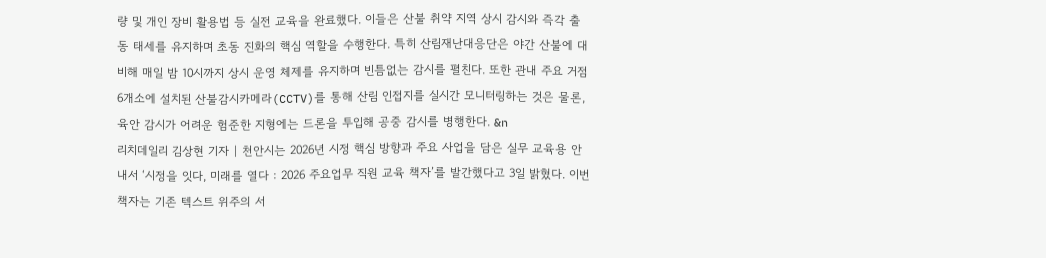량 및 개인 장비 활용법 등 실전 교육을 완료했다. 이들은 산불 취약 지역 상시 감시와 즉각 출동 태세를 유지하며 초동 진화의 핵심 역할을 수행한다. 특히 산림재난대응단은 야간 산불에 대비해 매일 밤 10시까지 상시 운영 체제를 유지하며 빈틈없는 감시를 펼친다. 또한 관내 주요 거점 6개소에 설치된 산불감시카메라(CCTV)를 통해 산림 인접지를 실시간 모니터링하는 것은 물론, 육안 감시가 어려운 험준한 지형에는 드론을 투입해 공중 감시를 병행한다. &n
리치데일리 김상현 기자 | 천안시는 2026년 시정 핵심 방향과 주요 사업을 담은 실무 교육용 안내서 ‘시정을 잇다, 미래를 열다 : 2026 주요업무 직원 교육 책자’를 발간했다고 3일 밝혔다. 이번 책자는 기존 텍스트 위주의 서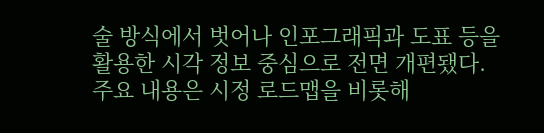술 방식에서 벗어나 인포그래픽과 도표 등을 활용한 시각 정보 중심으로 전면 개편됐다. 주요 내용은 시정 로드맵을 비롯해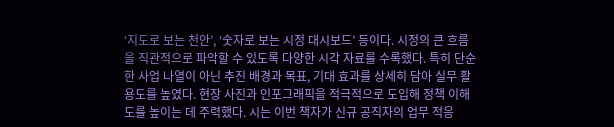‘지도로 보는 천안’, ‘숫자로 보는 시정 대시보드’ 등이다. 시정의 큰 흐름을 직관적으로 파악할 수 있도록 다양한 시각 자료를 수록했다. 특히 단순한 사업 나열이 아닌 추진 배경과 목표, 기대 효과를 상세히 담아 실무 활용도를 높였다. 현장 사진과 인포그래픽을 적극적으로 도입해 정책 이해도를 높이는 데 주력했다. 시는 이번 책자가 신규 공직자의 업무 적응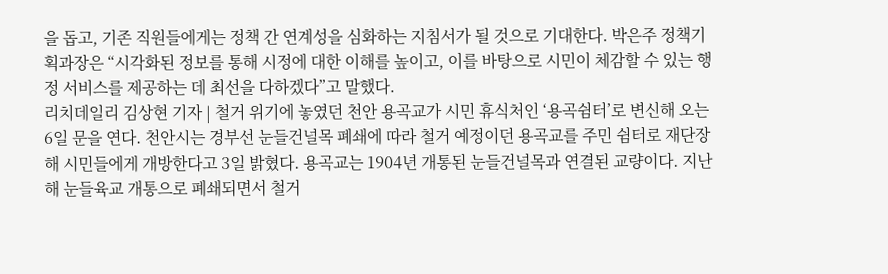을 돕고, 기존 직원들에게는 정책 간 연계성을 심화하는 지침서가 될 것으로 기대한다. 박은주 정책기획과장은 “시각화된 정보를 통해 시정에 대한 이해를 높이고, 이를 바탕으로 시민이 체감할 수 있는 행정 서비스를 제공하는 데 최선을 다하겠다”고 말했다.
리치데일리 김상현 기자 | 철거 위기에 놓였던 천안 용곡교가 시민 휴식처인 ‘용곡쉼터’로 변신해 오는 6일 문을 연다. 천안시는 경부선 눈들건널목 폐쇄에 따라 철거 예정이던 용곡교를 주민 쉼터로 재단장해 시민들에게 개방한다고 3일 밝혔다. 용곡교는 1904년 개통된 눈들건널목과 연결된 교량이다. 지난해 눈들육교 개통으로 폐쇄되면서 철거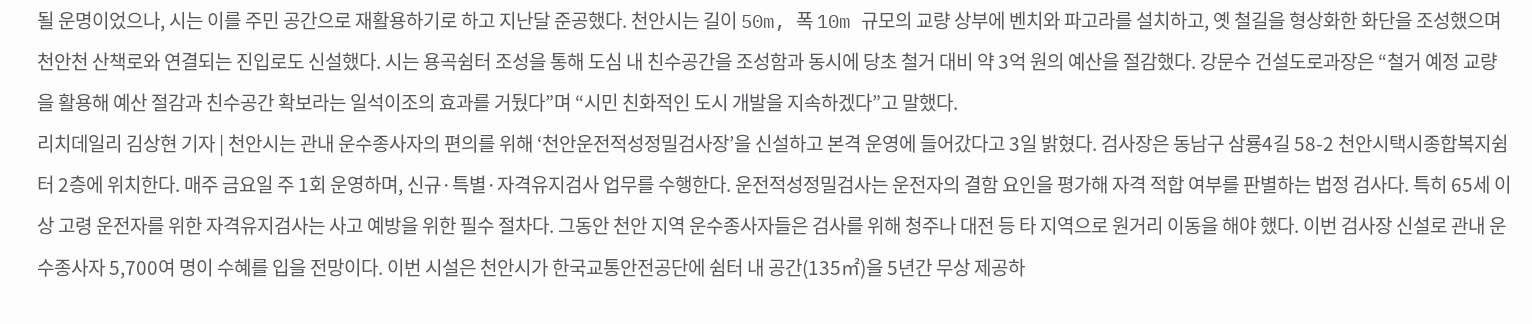될 운명이었으나, 시는 이를 주민 공간으로 재활용하기로 하고 지난달 준공했다. 천안시는 길이 50m, 폭 10m 규모의 교량 상부에 벤치와 파고라를 설치하고, 옛 철길을 형상화한 화단을 조성했으며 천안천 산책로와 연결되는 진입로도 신설했다. 시는 용곡쉼터 조성을 통해 도심 내 친수공간을 조성함과 동시에 당초 철거 대비 약 3억 원의 예산을 절감했다. 강문수 건설도로과장은 “철거 예정 교량을 활용해 예산 절감과 친수공간 확보라는 일석이조의 효과를 거뒀다”며 “시민 친화적인 도시 개발을 지속하겠다”고 말했다.
리치데일리 김상현 기자 | 천안시는 관내 운수종사자의 편의를 위해 ‘천안운전적성정밀검사장’을 신설하고 본격 운영에 들어갔다고 3일 밝혔다. 검사장은 동남구 삼룡4길 58-2 천안시택시종합복지쉼터 2층에 위치한다. 매주 금요일 주 1회 운영하며, 신규·특별·자격유지검사 업무를 수행한다. 운전적성정밀검사는 운전자의 결함 요인을 평가해 자격 적합 여부를 판별하는 법정 검사다. 특히 65세 이상 고령 운전자를 위한 자격유지검사는 사고 예방을 위한 필수 절차다. 그동안 천안 지역 운수종사자들은 검사를 위해 청주나 대전 등 타 지역으로 원거리 이동을 해야 했다. 이번 검사장 신설로 관내 운수종사자 5,700여 명이 수혜를 입을 전망이다. 이번 시설은 천안시가 한국교통안전공단에 쉼터 내 공간(135㎡)을 5년간 무상 제공하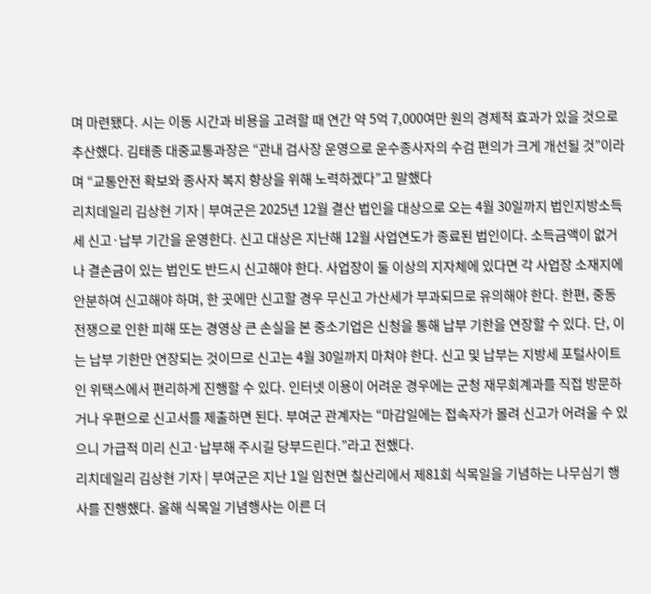며 마련됐다. 시는 이동 시간과 비용을 고려할 때 연간 약 5억 7,000여만 원의 경제적 효과가 있을 것으로 추산했다. 김태종 대중교통과장은 “관내 검사장 운영으로 운수종사자의 수검 편의가 크게 개선될 것”이라며 “교통안전 확보와 종사자 복지 향상을 위해 노력하겠다”고 말했다
리치데일리 김상현 기자 | 부여군은 2025년 12월 결산 법인을 대상으로 오는 4월 30일까지 법인지방소득세 신고·납부 기간을 운영한다. 신고 대상은 지난해 12월 사업연도가 종료된 법인이다. 소득금액이 없거나 결손금이 있는 법인도 반드시 신고해야 한다. 사업장이 둘 이상의 지자체에 있다면 각 사업장 소재지에 안분하여 신고해야 하며, 한 곳에만 신고할 경우 무신고 가산세가 부과되므로 유의해야 한다. 한편, 중동전쟁으로 인한 피해 또는 경영상 큰 손실을 본 중소기업은 신청을 통해 납부 기한을 연장할 수 있다. 단, 이는 납부 기한만 연장되는 것이므로 신고는 4월 30일까지 마쳐야 한다. 신고 및 납부는 지방세 포털사이트인 위택스에서 편리하게 진행할 수 있다. 인터넷 이용이 어려운 경우에는 군청 재무회계과를 직접 방문하거나 우편으로 신고서를 제출하면 된다. 부여군 관계자는 “마감일에는 접속자가 몰려 신고가 어려울 수 있으니 가급적 미리 신고·납부해 주시길 당부드린다.”라고 전했다.
리치데일리 김상현 기자 | 부여군은 지난 1일 임천면 칠산리에서 제81회 식목일을 기념하는 나무심기 행사를 진행했다. 올해 식목일 기념행사는 이른 더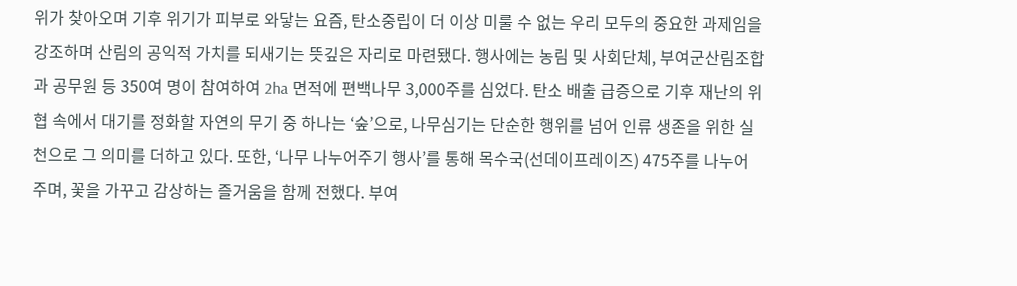위가 찾아오며 기후 위기가 피부로 와닿는 요즘, 탄소중립이 더 이상 미룰 수 없는 우리 모두의 중요한 과제임을 강조하며 산림의 공익적 가치를 되새기는 뜻깊은 자리로 마련됐다. 행사에는 농림 및 사회단체, 부여군산림조합과 공무원 등 350여 명이 참여하여 2ha 면적에 편백나무 3,000주를 심었다. 탄소 배출 급증으로 기후 재난의 위협 속에서 대기를 정화할 자연의 무기 중 하나는 ‘숲’으로, 나무심기는 단순한 행위를 넘어 인류 생존을 위한 실천으로 그 의미를 더하고 있다. 또한, ‘나무 나누어주기 행사’를 통해 목수국(선데이프레이즈) 475주를 나누어 주며, 꽃을 가꾸고 감상하는 즐거움을 함께 전했다. 부여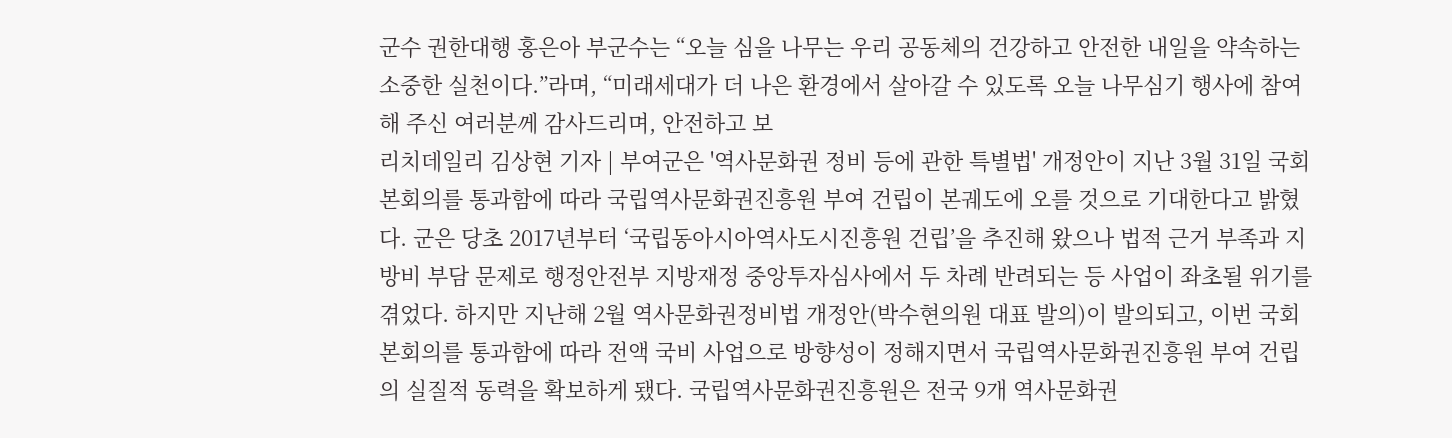군수 권한대행 홍은아 부군수는 “오늘 심을 나무는 우리 공동체의 건강하고 안전한 내일을 약속하는 소중한 실천이다.”라며, “미래세대가 더 나은 환경에서 살아갈 수 있도록 오늘 나무심기 행사에 참여해 주신 여러분께 감사드리며, 안전하고 보
리치데일리 김상현 기자 | 부여군은 '역사문화권 정비 등에 관한 특별법' 개정안이 지난 3월 31일 국회 본회의를 통과함에 따라 국립역사문화권진흥원 부여 건립이 본궤도에 오를 것으로 기대한다고 밝혔다. 군은 당초 2017년부터 ‘국립동아시아역사도시진흥원 건립’을 추진해 왔으나 법적 근거 부족과 지방비 부담 문제로 행정안전부 지방재정 중앙투자심사에서 두 차례 반려되는 등 사업이 좌초될 위기를 겪었다. 하지만 지난해 2월 역사문화권정비법 개정안(박수현의원 대표 발의)이 발의되고, 이번 국회 본회의를 통과함에 따라 전액 국비 사업으로 방향성이 정해지면서 국립역사문화권진흥원 부여 건립의 실질적 동력을 확보하게 됐다. 국립역사문화권진흥원은 전국 9개 역사문화권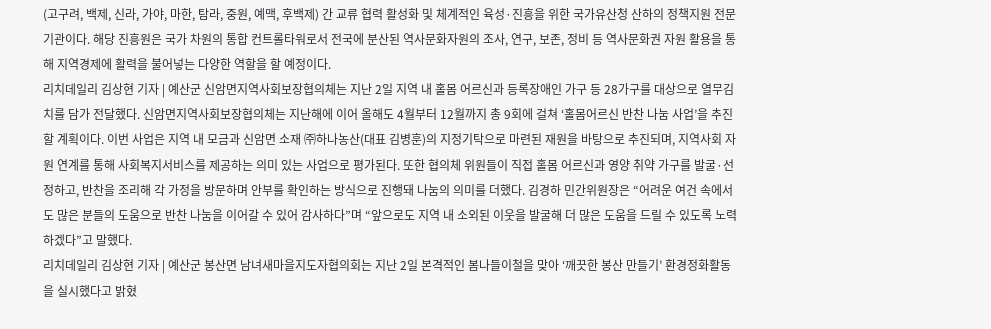(고구려, 백제, 신라, 가야, 마한, 탐라, 중원, 예맥, 후백제) 간 교류 협력 활성화 및 체계적인 육성·진흥을 위한 국가유산청 산하의 정책지원 전문기관이다. 해당 진흥원은 국가 차원의 통합 컨트롤타워로서 전국에 분산된 역사문화자원의 조사, 연구, 보존, 정비 등 역사문화권 자원 활용을 통해 지역경제에 활력을 불어넣는 다양한 역할을 할 예정이다.
리치데일리 김상현 기자 | 예산군 신암면지역사회보장협의체는 지난 2일 지역 내 홀몸 어르신과 등록장애인 가구 등 28가구를 대상으로 열무김치를 담가 전달했다. 신암면지역사회보장협의체는 지난해에 이어 올해도 4월부터 12월까지 총 9회에 걸쳐 ‘홀몸어르신 반찬 나눔 사업’을 추진할 계획이다. 이번 사업은 지역 내 모금과 신암면 소재 ㈜하나농산(대표 김병훈)의 지정기탁으로 마련된 재원을 바탕으로 추진되며, 지역사회 자원 연계를 통해 사회복지서비스를 제공하는 의미 있는 사업으로 평가된다. 또한 협의체 위원들이 직접 홀몸 어르신과 영양 취약 가구를 발굴·선정하고, 반찬을 조리해 각 가정을 방문하며 안부를 확인하는 방식으로 진행돼 나눔의 의미를 더했다. 김경하 민간위원장은 “어려운 여건 속에서도 많은 분들의 도움으로 반찬 나눔을 이어갈 수 있어 감사하다”며 “앞으로도 지역 내 소외된 이웃을 발굴해 더 많은 도움을 드릴 수 있도록 노력하겠다”고 말했다.
리치데일리 김상현 기자 | 예산군 봉산면 남녀새마을지도자협의회는 지난 2일 본격적인 봄나들이철을 맞아 ‘깨끗한 봉산 만들기’ 환경정화활동을 실시했다고 밝혔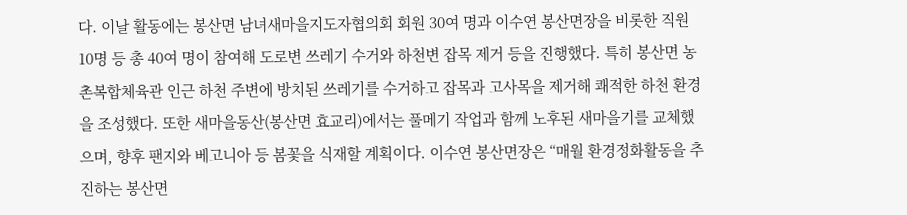다. 이날 활동에는 봉산면 남녀새마을지도자협의회 회원 30여 명과 이수연 봉산면장을 비롯한 직원 10명 등 총 40여 명이 참여해 도로변 쓰레기 수거와 하천변 잡목 제거 등을 진행했다. 특히 봉산면 농촌복합체육관 인근 하천 주변에 방치된 쓰레기를 수거하고 잡목과 고사목을 제거해 쾌적한 하천 환경을 조성했다. 또한 새마을동산(봉산면 효교리)에서는 풀메기 작업과 함께 노후된 새마을기를 교체했으며, 향후 팬지와 베고니아 등 봄꽃을 식재할 계획이다. 이수연 봉산면장은 “매월 환경정화활동을 추진하는 봉산면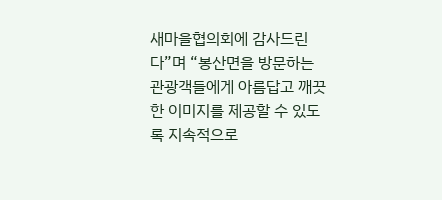새마을협의회에 감사드린다”며 “봉산면을 방문하는 관광객들에게 아름답고 깨끗한 이미지를 제공할 수 있도록 지속적으로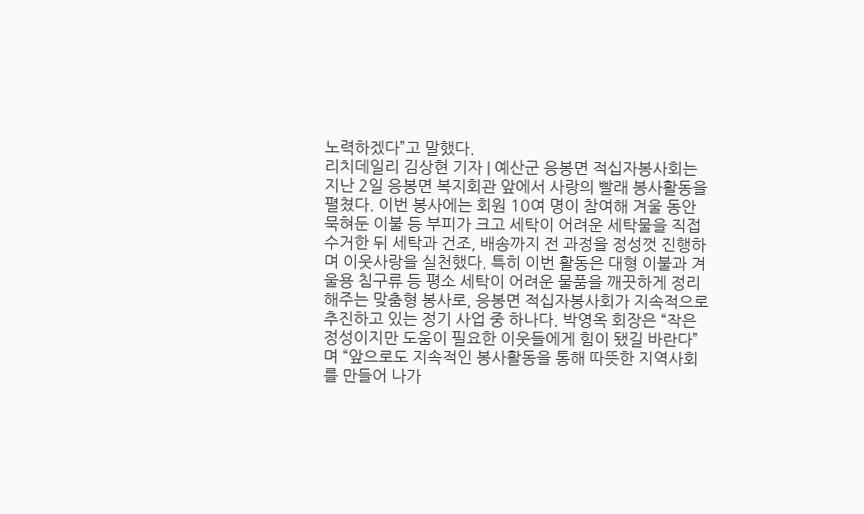노력하겠다”고 말했다.
리치데일리 김상현 기자 | 예산군 응봉면 적십자봉사회는 지난 2일 응봉면 복지회관 앞에서 사랑의 빨래 봉사활동을 펼쳤다. 이번 봉사에는 회원 10여 명이 참여해 겨울 동안 묵혀둔 이불 등 부피가 크고 세탁이 어려운 세탁물을 직접 수거한 뒤 세탁과 건조, 배송까지 전 과정을 정성껏 진행하며 이웃사랑을 실천했다. 특히 이번 활동은 대형 이불과 겨울용 침구류 등 평소 세탁이 어려운 물품을 깨끗하게 정리해주는 맞춤형 봉사로, 응봉면 적십자봉사회가 지속적으로 추진하고 있는 정기 사업 중 하나다. 박영옥 회장은 “작은 정성이지만 도움이 필요한 이웃들에게 힘이 됐길 바란다”며 “앞으로도 지속적인 봉사활동을 통해 따뜻한 지역사회를 만들어 나가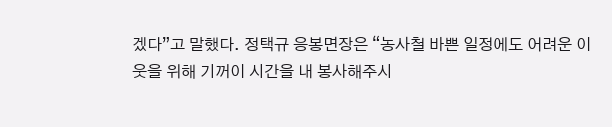겠다”고 말했다. 정택규 응봉면장은 “농사철 바쁜 일정에도 어려운 이웃을 위해 기꺼이 시간을 내 봉사해주시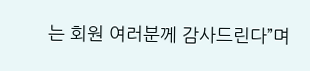는 회원 여러분께 감사드린다”며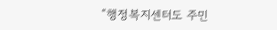“행정복지센터도 주민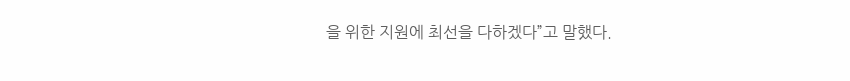을 위한 지원에 최선을 다하겠다”고 말했다.